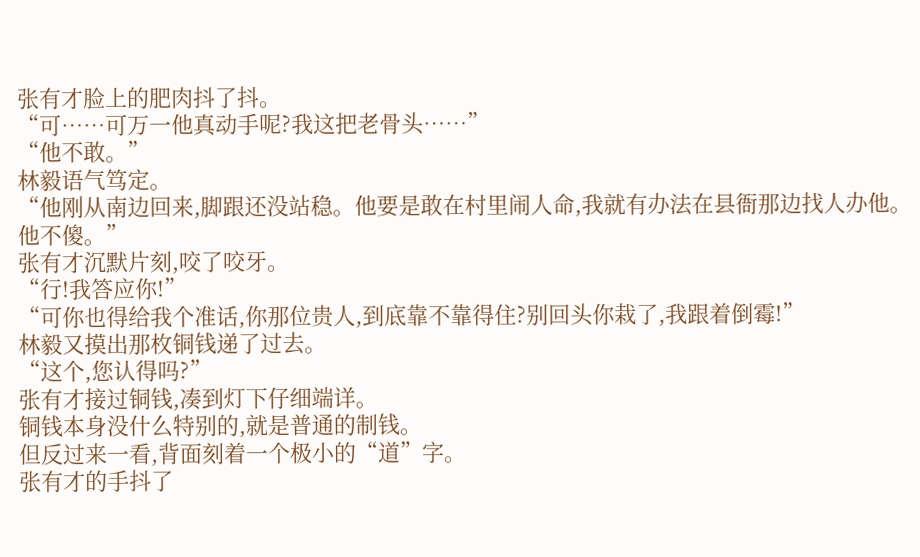张有才脸上的肥肉抖了抖。
“可……可万一他真动手呢?我这把老骨头……”
“他不敢。”
林毅语气笃定。
“他刚从南边回来,脚跟还没站稳。他要是敢在村里闹人命,我就有办法在县衙那边找人办他。他不傻。”
张有才沉默片刻,咬了咬牙。
“行!我答应你!”
“可你也得给我个准话,你那位贵人,到底靠不靠得住?别回头你栽了,我跟着倒霉!”
林毅又摸出那枚铜钱递了过去。
“这个,您认得吗?”
张有才接过铜钱,凑到灯下仔细端详。
铜钱本身没什么特别的,就是普通的制钱。
但反过来一看,背面刻着一个极小的“道”字。
张有才的手抖了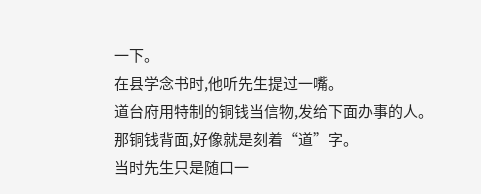一下。
在县学念书时,他听先生提过一嘴。
道台府用特制的铜钱当信物,发给下面办事的人。
那铜钱背面,好像就是刻着“道”字。
当时先生只是随口一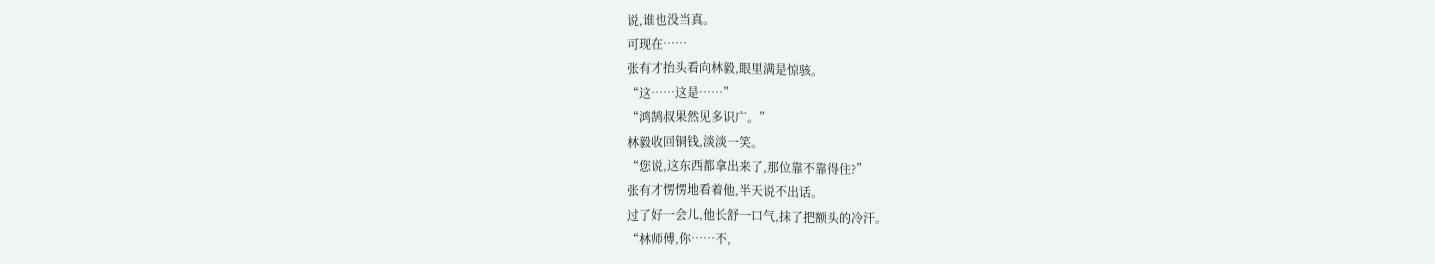说,谁也没当真。
可现在……
张有才抬头看向林毅,眼里满是惊骇。
“这……这是……”
“鸿鹄叔果然见多识广。”
林毅收回铜钱,淡淡一笑。
“您说,这东西都拿出来了,那位靠不靠得住?”
张有才愣愣地看着他,半天说不出话。
过了好一会儿,他长舒一口气,抹了把额头的冷汗。
“林师傅,你……不,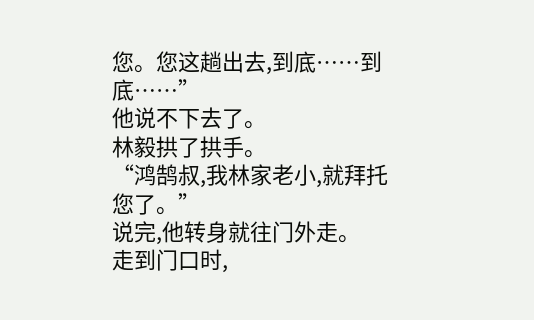您。您这趟出去,到底……到底……”
他说不下去了。
林毅拱了拱手。
“鸿鹄叔,我林家老小,就拜托您了。”
说完,他转身就往门外走。
走到门口时,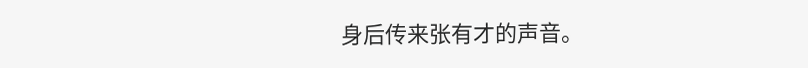身后传来张有才的声音。